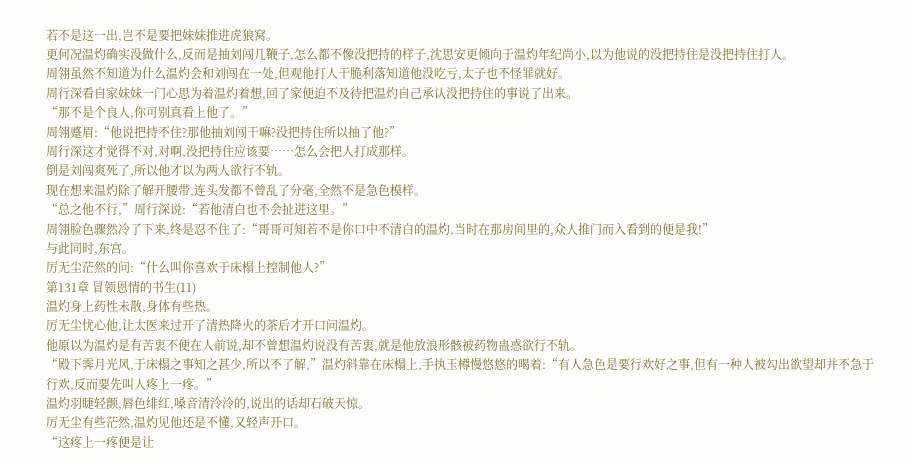若不是这一出,岂不是要把妹妹推进虎狼窝。
更何况温灼确实没做什么,反而是抽刘闯几鞭子,怎么都不像没把持的样子,沈思安更倾向于温灼年纪尚小,以为他说的没把持住是没把持住打人。
周翎虽然不知道为什么温灼会和刘闯在一处,但观他打人干脆利落知道他没吃亏,太子也不怪罪就好。
周行深看自家妹妹一门心思为着温灼着想,回了家便迫不及待把温灼自己承认没把持住的事说了出来。
“那不是个良人,你可别真看上他了。”
周翎蹙眉:“他说把持不住?那他抽刘闯干嘛?没把持住所以抽了他?”
周行深这才觉得不对,对啊,没把持住应该要……怎么会把人打成那样。
倒是刘闯爽死了,所以他才以为两人欲行不轨。
现在想来温灼除了解开腰带,连头发都不曾乱了分毫,全然不是急色模样。
“总之他不行,”周行深说:“若他清白也不会扯进这里。”
周翎脸色骤然冷了下来,终是忍不住了:“哥哥可知若不是你口中不清白的温灼,当时在那房间里的,众人推门而入看到的便是我!”
与此同时,东宫。
厉无尘茫然的问:“什么叫你喜欢于床榻上控制他人?”
第131章 冒领恩情的书生(11)
温灼身上药性未散,身体有些热。
厉无尘忧心他,让太医来过开了清热降火的茶后才开口问温灼。
他原以为温灼是有苦衷不便在人前说,却不曾想温灼说没有苦衷,就是他放浪形骸被药物蛊惑欲行不轨。
“殿下霁月光风,于床榻之事知之甚少,所以不了解,”温灼斜靠在床榻上,手执玉樽慢悠悠的喝着:“有人急色是要行欢好之事,但有一种人被勾出欲望却并不急于行欢,反而要先叫人疼上一疼。”
温灼羽睫轻颤,唇色绯红,嗓音清泠泠的,说出的话却石破天惊。
厉无尘有些茫然,温灼见他还是不懂,又轻声开口。
“这疼上一疼便是让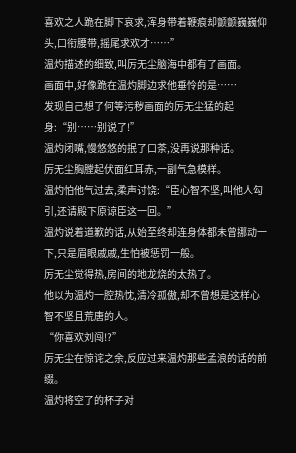喜欢之人跪在脚下哀求,浑身带着鞭痕却颤颤巍巍仰头,口衔腰带,摇尾求欢才……”
温灼描述的细致,叫厉无尘脑海中都有了画面。
画面中,好像跪在温灼脚边求他垂怜的是……
发现自己想了何等污秽画面的厉无尘猛的起身:“别……别说了!”
温灼闭嘴,慢悠悠的抿了口茶,没再说那种话。
厉无尘胸膛起伏面红耳赤,一副气急模样。
温灼怕他气过去,柔声讨饶:“臣心智不坚,叫他人勾引,还请殿下原谅臣这一回。”
温灼说着道歉的话,从始至终却连身体都未曾挪动一下,只是眉眼戚戚,生怕被惩罚一般。
厉无尘觉得热,房间的地龙烧的太热了。
他以为温灼一腔热忱,清冷孤傲,却不曾想是这样心智不坚且荒唐的人。
“你喜欢刘闯!?”
厉无尘在惊诧之余,反应过来温灼那些孟浪的话的前缀。
温灼将空了的杯子对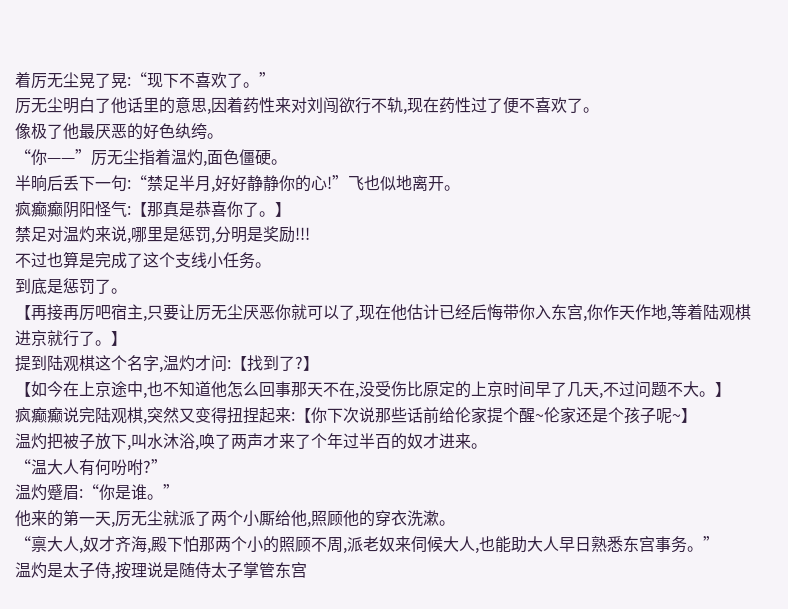着厉无尘晃了晃:“现下不喜欢了。”
厉无尘明白了他话里的意思,因着药性来对刘闯欲行不轨,现在药性过了便不喜欢了。
像极了他最厌恶的好色纨绔。
“你——”厉无尘指着温灼,面色僵硬。
半晌后丢下一句:“禁足半月,好好静静你的心!”飞也似地离开。
疯癫癫阴阳怪气:【那真是恭喜你了。】
禁足对温灼来说,哪里是惩罚,分明是奖励!!!
不过也算是完成了这个支线小任务。
到底是惩罚了。
【再接再厉吧宿主,只要让厉无尘厌恶你就可以了,现在他估计已经后悔带你入东宫,你作天作地,等着陆观棋进京就行了。】
提到陆观棋这个名字,温灼才问:【找到了?】
【如今在上京途中,也不知道他怎么回事那天不在,没受伤比原定的上京时间早了几天,不过问题不大。】
疯癫癫说完陆观棋,突然又变得扭捏起来:【你下次说那些话前给伦家提个醒~伦家还是个孩子呢~】
温灼把被子放下,叫水沐浴,唤了两声才来了个年过半百的奴才进来。
“温大人有何吩咐?”
温灼蹙眉:“你是谁。”
他来的第一天,厉无尘就派了两个小厮给他,照顾他的穿衣洗漱。
“禀大人,奴才齐海,殿下怕那两个小的照顾不周,派老奴来伺候大人,也能助大人早日熟悉东宫事务。”
温灼是太子侍,按理说是随侍太子掌管东宫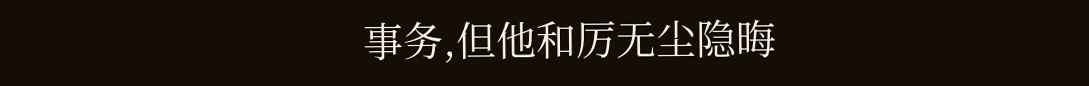事务,但他和厉无尘隐晦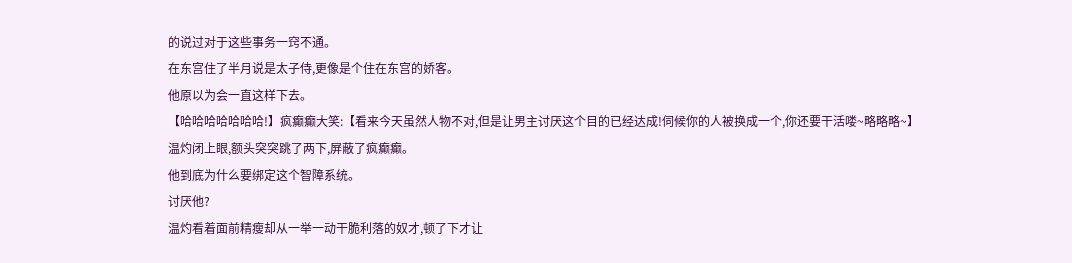的说过对于这些事务一窍不通。
在东宫住了半月说是太子侍,更像是个住在东宫的娇客。
他原以为会一直这样下去。
【哈哈哈哈哈哈哈!】疯癫癫大笑:【看来今天虽然人物不对,但是让男主讨厌这个目的已经达成!伺候你的人被换成一个,你还要干活喽~略略略~】
温灼闭上眼,额头突突跳了两下,屏蔽了疯癫癫。
他到底为什么要绑定这个智障系统。
讨厌他?
温灼看着面前精瘦却从一举一动干脆利落的奴才,顿了下才让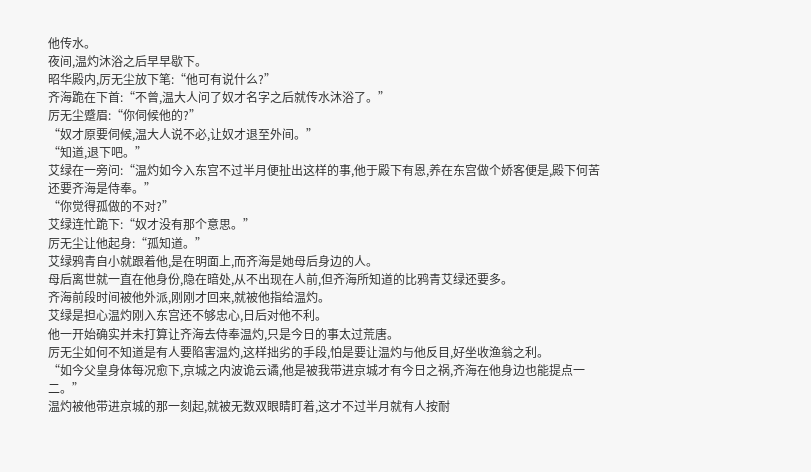他传水。
夜间,温灼沐浴之后早早歇下。
昭华殿内,厉无尘放下笔:“他可有说什么?”
齐海跪在下首:“不曾,温大人问了奴才名字之后就传水沐浴了。”
厉无尘蹙眉:“你伺候他的?”
“奴才原要伺候,温大人说不必,让奴才退至外间。”
“知道,退下吧。”
艾绿在一旁问:“温灼如今入东宫不过半月便扯出这样的事,他于殿下有恩,养在东宫做个娇客便是,殿下何苦还要齐海是侍奉。”
“你觉得孤做的不对?”
艾绿连忙跪下:“奴才没有那个意思。”
厉无尘让他起身:“孤知道。”
艾绿鸦青自小就跟着他,是在明面上,而齐海是她母后身边的人。
母后离世就一直在他身份,隐在暗处,从不出现在人前,但齐海所知道的比鸦青艾绿还要多。
齐海前段时间被他外派,刚刚才回来,就被他指给温灼。
艾绿是担心温灼刚入东宫还不够忠心,日后对他不利。
他一开始确实并未打算让齐海去侍奉温灼,只是今日的事太过荒唐。
厉无尘如何不知道是有人要陷害温灼,这样拙劣的手段,怕是要让温灼与他反目,好坐收渔翁之利。
“如今父皇身体每况愈下,京城之内波诡云谲,他是被我带进京城才有今日之祸,齐海在他身边也能提点一二。”
温灼被他带进京城的那一刻起,就被无数双眼睛盯着,这才不过半月就有人按耐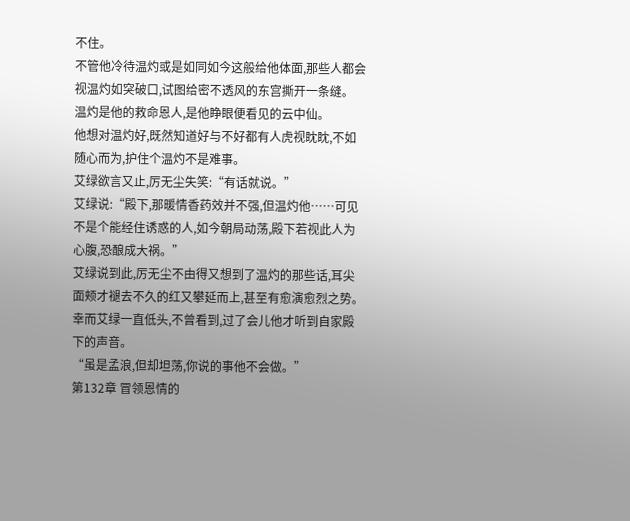不住。
不管他冷待温灼或是如同如今这般给他体面,那些人都会视温灼如突破口,试图给密不透风的东宫撕开一条缝。
温灼是他的救命恩人,是他睁眼便看见的云中仙。
他想对温灼好,既然知道好与不好都有人虎视眈眈,不如随心而为,护住个温灼不是难事。
艾绿欲言又止,厉无尘失笑:“有话就说。”
艾绿说:“殿下,那暖情香药效并不强,但温灼他……可见不是个能经住诱惑的人,如今朝局动荡,殿下若视此人为心腹,恐酿成大祸。”
艾绿说到此,厉无尘不由得又想到了温灼的那些话,耳尖面颊才褪去不久的红又攀延而上,甚至有愈演愈烈之势。
幸而艾绿一直低头,不曾看到,过了会儿他才听到自家殿下的声音。
“虽是孟浪,但却坦荡,你说的事他不会做。”
第132章 冒领恩情的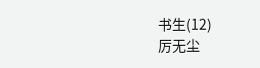书生(12)
厉无尘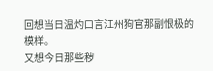回想当日温灼口言江州狗官那副恨极的模样。
又想今日那些秽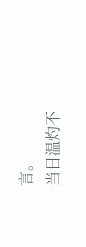言。
当日温灼不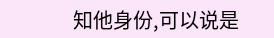知他身份,可以说是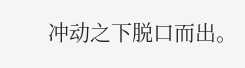冲动之下脱口而出。